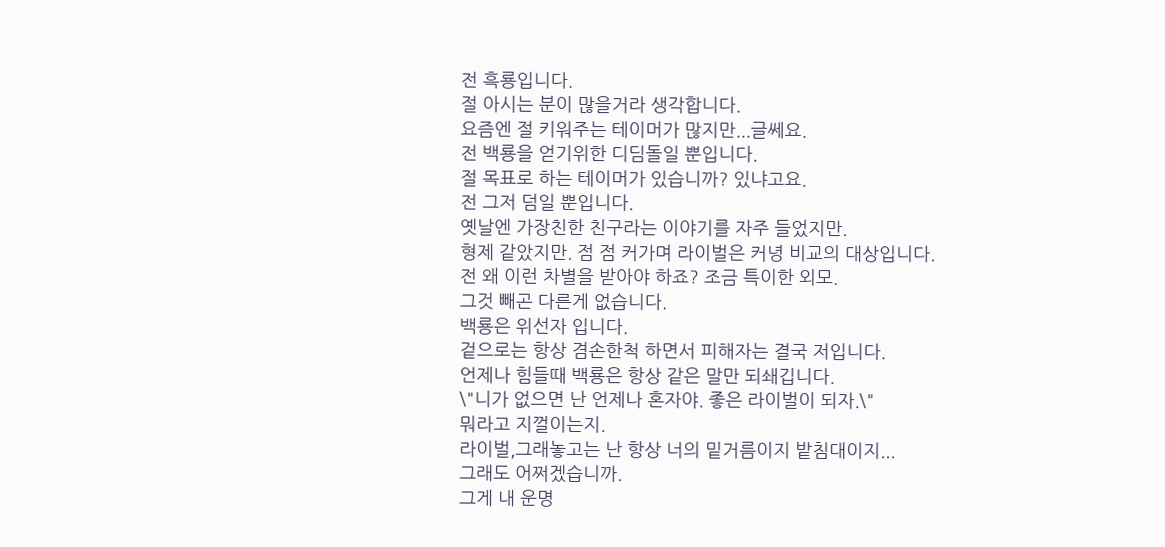전 흑룡입니다.
절 아시는 분이 많을거라 생각합니다.
요즘엔 절 키워주는 테이머가 많지만...글쎄요.
전 백룡을 얻기위한 디딤돌일 뿐입니다.
절 목표로 하는 테이머가 있습니까? 있냐고요.
전 그저 덤일 뿐입니다.
옛날엔 가장친한 친구라는 이야기를 자주 들었지만.
형제 같았지만. 점 점 커가며 라이벌은 커녕 비교의 대상입니다.
전 왜 이런 차별을 받아야 하죠? 조금 특이한 외모.
그것 빼곤 다른게 없습니다.
백룡은 위선자 입니다.
겉으로는 항상 겸손한척 하면서 피해자는 결국 저입니다.
언제나 힘들때 백룡은 항상 같은 말만 되쇄깁니다.
\"니가 없으면 난 언제나 혼자야. 좋은 라이벌이 되자.\"
뭐라고 지껄이는지.
라이벌,그래놓고는 난 항상 너의 밑거름이지 밭침대이지...
그래도 어쩌겠습니까.
그게 내 운명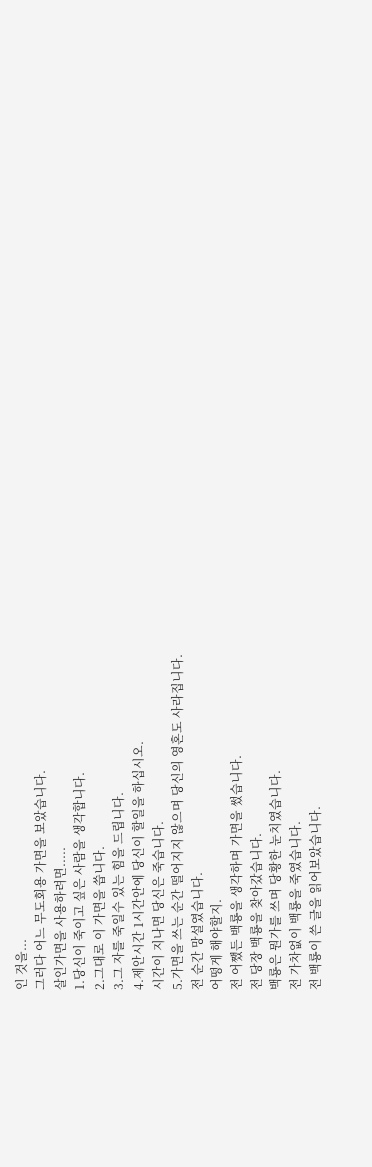인 것을...
그러다 어느 무도회용 가면을 보았습니다.
살인가면을 사용하려면.....
1.당신이 죽이고 싶은 사람을 생각합니다.
2.그대로 이 가면을 씁니다.
3.그 자를 죽일수 있는 힘을 드립니다.
4.제안시간 1시간안에 당신이 할일을 하십시오.
시간이 지나면 당신은 죽습니다.
5.가면을 쓰는 순간 떨어지지 않으며 당신의 영혼도 사라집니다.
전 순간 망설였습니다.
어떵게 해야할지.
전 어쨌든 백룡을 생각하며 가면을 썼습니다.
전 당장 백룡을 찾아갔습니다.
백룡은 뭔가를 쓰며 당황한 눈치였습니다.
전 가차없이 백룡을 죽였습니다.
전 백룡이 쓴 글을 읽어보았습니다.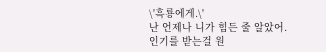\'흑룡에게.\'
난 언제나 니가 힘든 줄 알았어.
인기를 받는걸 원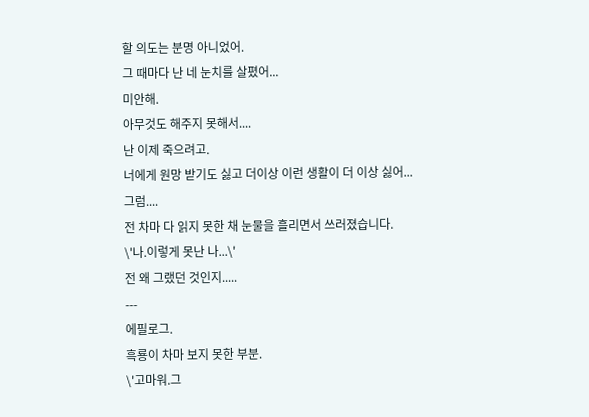할 의도는 분명 아니었어.
그 때마다 난 네 눈치를 살폈어...
미안해.
아무것도 해주지 못해서....
난 이제 죽으려고.
너에게 원망 받기도 싫고 더이상 이런 생활이 더 이상 싫어...
그럼....
전 차마 다 읽지 못한 채 눈물을 흘리면서 쓰러졌습니다.
\'나.이렇게 못난 나...\'
전 왜 그랬던 것인지.....
---
에필로그.
흑룡이 차마 보지 못한 부분.
\'고마워.그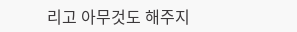리고 아무것도 해주지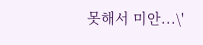못해서 미안...\'